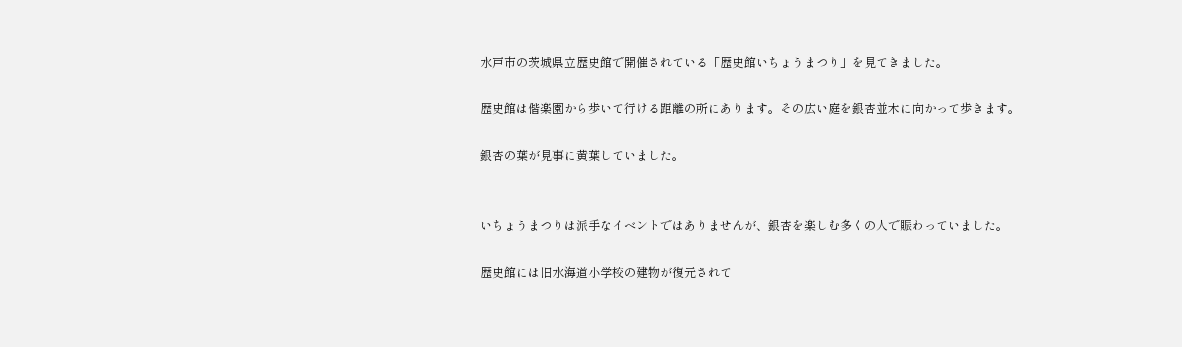水戸市の茨城県立歴史館で開催されている「歴史館いちょうまつり」を見てきました。

歴史館は偕楽園から歩いて行ける距離の所にあります。その広い庭を銀杏並木に向かって歩きます。

銀杏の葉が見事に黄葉していました。


いちょうまつりは派手なイベントではありませんが、銀杏を楽しむ多くの人で賑わっていました。

歴史館には旧水海道小学校の建物が復元されて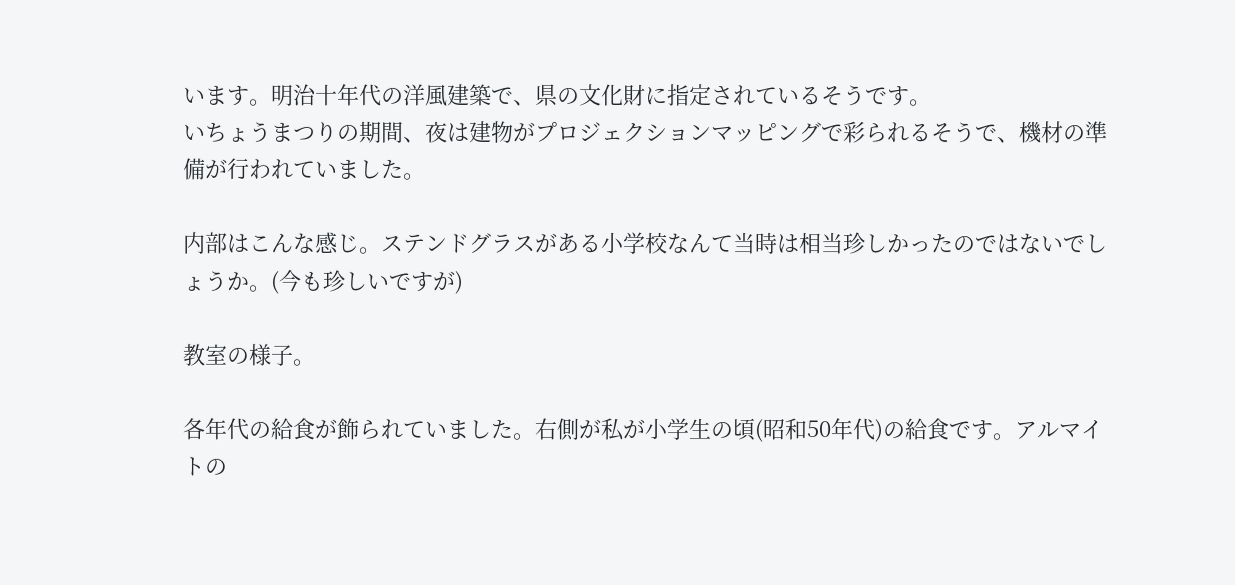います。明治十年代の洋風建築で、県の文化財に指定されているそうです。
いちょうまつりの期間、夜は建物がプロジェクションマッピングで彩られるそうで、機材の準備が行われていました。

内部はこんな感じ。ステンドグラスがある小学校なんて当時は相当珍しかったのではないでしょうか。(今も珍しいですが)

教室の様子。

各年代の給食が飾られていました。右側が私が小学生の頃(昭和50年代)の給食です。アルマイトの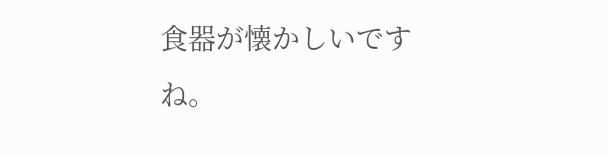食器が懐かしいですね。